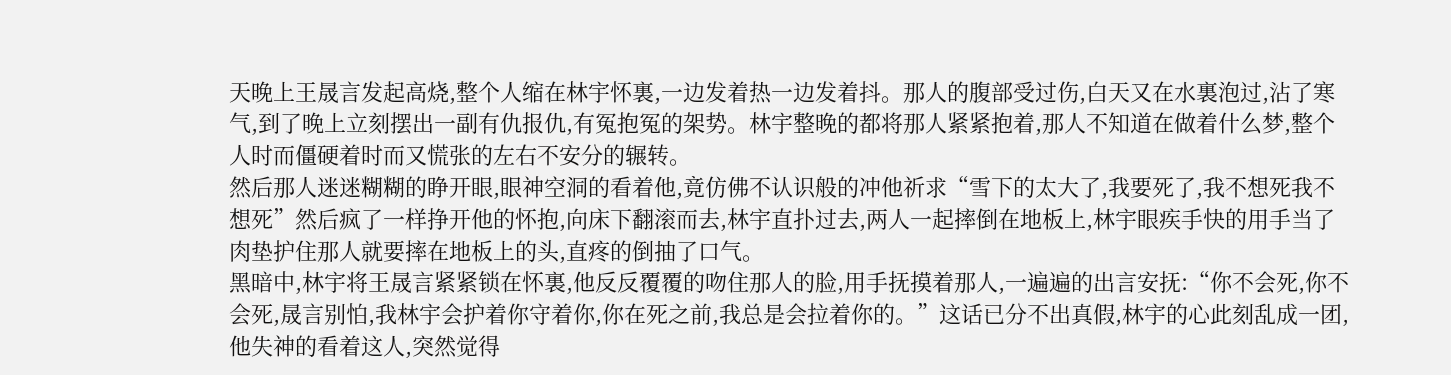天晚上王晟言发起高烧,整个人缩在林宇怀裏,一边发着热一边发着抖。那人的腹部受过伤,白天又在水裏泡过,沾了寒气,到了晚上立刻摆出一副有仇报仇,有冤抱冤的架势。林宇整晚的都将那人紧紧抱着,那人不知道在做着什么梦,整个人时而僵硬着时而又慌张的左右不安分的辗转。
然后那人迷迷糊糊的睁开眼,眼神空洞的看着他,竟仿佛不认识般的冲他祈求“雪下的太大了,我要死了,我不想死我不想死”然后疯了一样挣开他的怀抱,向床下翻滚而去,林宇直扑过去,两人一起摔倒在地板上,林宇眼疾手快的用手当了肉垫护住那人就要摔在地板上的头,直疼的倒抽了口气。
黑暗中,林宇将王晟言紧紧锁在怀裏,他反反覆覆的吻住那人的脸,用手抚摸着那人,一遍遍的出言安抚:“你不会死,你不会死,晟言别怕,我林宇会护着你守着你,你在死之前,我总是会拉着你的。”这话已分不出真假,林宇的心此刻乱成一团,他失神的看着这人,突然觉得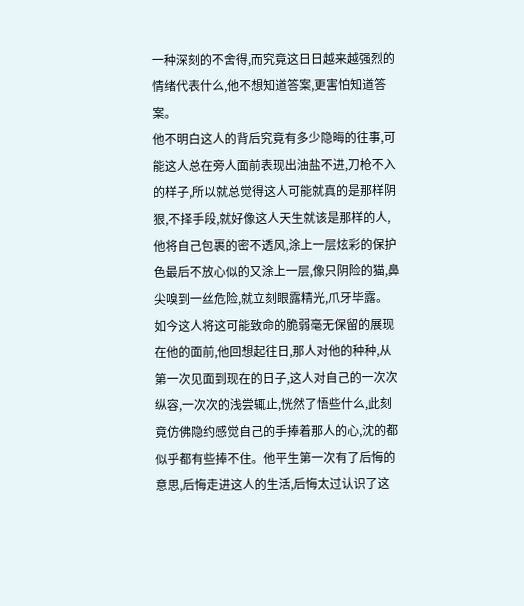一种深刻的不舍得,而究竟这日日越来越强烈的情绪代表什么,他不想知道答案,更害怕知道答案。
他不明白这人的背后究竟有多少隐晦的往事,可能这人总在旁人面前表现出油盐不进,刀枪不入的样子,所以就总觉得这人可能就真的是那样阴狠,不择手段,就好像这人天生就该是那样的人,他将自己包裹的密不透风,涂上一层炫彩的保护色最后不放心似的又涂上一层,像只阴险的猫,鼻尖嗅到一丝危险,就立刻眼露精光,爪牙毕露。
如今这人将这可能致命的脆弱毫无保留的展现在他的面前,他回想起往日,那人对他的种种,从第一次见面到现在的日子,这人对自己的一次次纵容,一次次的浅尝辄止,恍然了悟些什么,此刻竟仿佛隐约感觉自己的手捧着那人的心,沈的都似乎都有些捧不住。他平生第一次有了后悔的意思,后悔走进这人的生活,后悔太过认识了这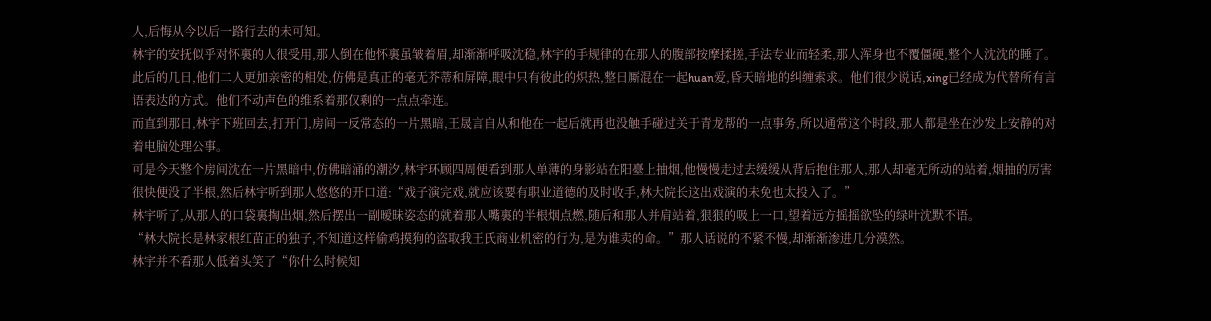人,后悔从今以后一路行去的未可知。
林宇的安抚似乎对怀裏的人很受用,那人倒在他怀裏虽皱着眉,却渐渐呼吸沈稳,林宇的手规律的在那人的腹部按摩揉搓,手法专业而轻柔,那人浑身也不覆僵硬,整个人沈沈的睡了。
此后的几日,他们二人更加亲密的相处,仿佛是真正的毫无芥蒂和屏障,眼中只有彼此的炽热,整日厮混在一起huan爱,昏天暗地的纠缠索求。他们很少说话,xing已经成为代替所有言语表达的方式。他们不动声色的维系着那仅剩的一点点牵连。
而直到那日,林宇下班回去,打开门,房间一反常态的一片黑暗,王晟言自从和他在一起后就再也没触手碰过关于青龙帮的一点事务,所以通常这个时段,那人都是坐在沙发上安静的对着电脑处理公事。
可是今天整个房间沈在一片黑暗中,仿佛暗涌的潮汐,林宇环顾四周便看到那人单薄的身影站在阳臺上抽烟,他慢慢走过去缓缓从背后抱住那人,那人却毫无所动的站着,烟抽的厉害很快便没了半根,然后林宇听到那人悠悠的开口道:“戏子演完戏,就应该要有职业道德的及时收手,林大院长这出戏演的未免也太投入了。”
林宇听了,从那人的口袋裏掏出烟,然后摆出一副暧昧姿态的就着那人嘴裏的半根烟点燃,随后和那人并肩站着,狠狠的吸上一口,望着远方摇摇欲坠的绿叶沈默不语。
“林大院长是林家根红苗正的独子,不知道这样偷鸡摸狗的盗取我王氏商业机密的行为,是为谁卖的命。”那人话说的不紧不慢,却渐渐渗进几分漠然。
林宇并不看那人低着头笑了“你什么时候知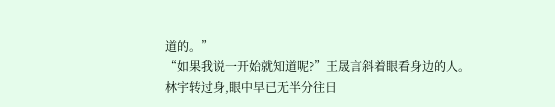道的。”
“如果我说一开始就知道呢?”王晟言斜着眼看身边的人。
林宇转过身,眼中早已无半分往日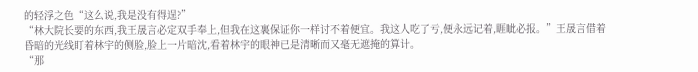的轻浮之色“这么说,我是没有得逞?”
“林大院长要的东西,我王晟言必定双手奉上,但我在这裏保证你一样讨不着便宜。我这人吃了亏,便永远记着,睚眦必报。”王晟言借着昏暗的光线盯着林宇的侧脸,脸上一片暗沈,看着林宇的眼神已是清晰而又毫无遮掩的算计。
“那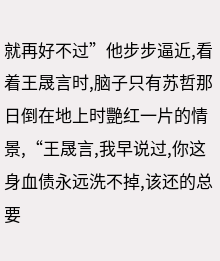就再好不过”他步步逼近,看着王晟言时,脑子只有苏哲那日倒在地上时艷红一片的情景,“王晟言,我早说过,你这身血债永远洗不掉,该还的总要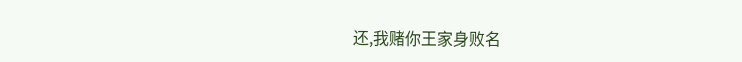还,我赌你王家身败名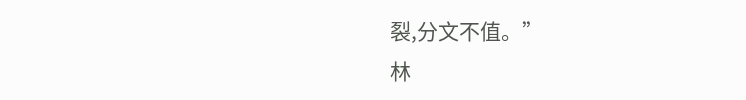裂,分文不值。”
林